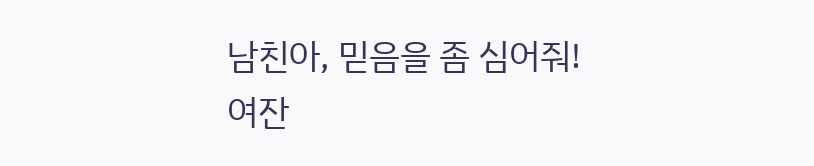남친아, 믿음을 좀 심어줘!
여잔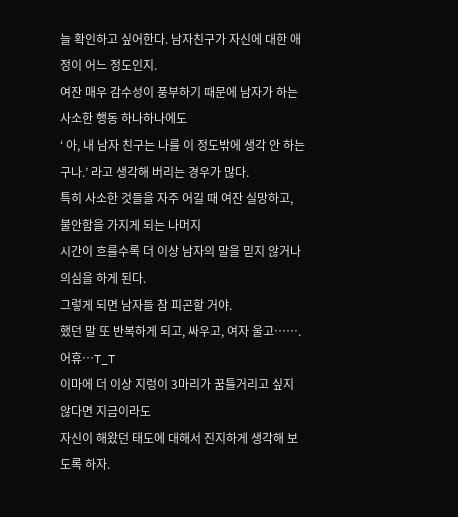늘 확인하고 싶어한다. 남자친구가 자신에 대한 애정이 어느 정도인지.
여잔 매우 감수성이 풍부하기 때문에 남자가 하는 사소한 행동 하나하나에도
‘ 아, 내 남자 친구는 나를 이 정도밖에 생각 안 하는구나.’ 라고 생각해 버리는 경우가 많다.
특히 사소한 것들을 자주 어길 때 여잔 실망하고, 불안함을 가지게 되는 나머지
시간이 흐를수록 더 이상 남자의 말을 믿지 않거나 의심을 하게 된다.
그렇게 되면 남자들 참 피곤할 거야.
했던 말 또 반복하게 되고, 싸우고, 여자 울고…….어휴…T_T
이마에 더 이상 지렁이 3마리가 꿈틀거리고 싶지 않다면 지금이라도
자신이 해왔던 태도에 대해서 진지하게 생각해 보도록 하자.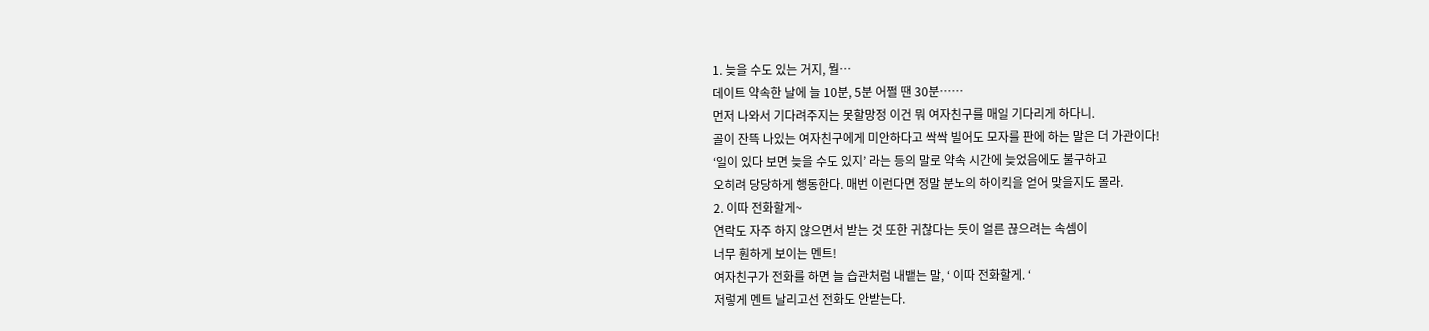1. 늦을 수도 있는 거지, 뭘…
데이트 약속한 날에 늘 10분, 5분 어쩔 땐 30분……
먼저 나와서 기다려주지는 못할망정 이건 뭐 여자친구를 매일 기다리게 하다니.
골이 잔뜩 나있는 여자친구에게 미안하다고 싹싹 빌어도 모자를 판에 하는 말은 더 가관이다!
‘일이 있다 보면 늦을 수도 있지’ 라는 등의 말로 약속 시간에 늦었음에도 불구하고
오히려 당당하게 행동한다. 매번 이런다면 정말 분노의 하이킥을 얻어 맞을지도 몰라.
2. 이따 전화할게~
연락도 자주 하지 않으면서 받는 것 또한 귀찮다는 듯이 얼른 끊으려는 속셈이
너무 훤하게 보이는 멘트!
여자친구가 전화를 하면 늘 습관처럼 내뱉는 말, ‘ 이따 전화할게. ‘
저렇게 멘트 날리고선 전화도 안받는다.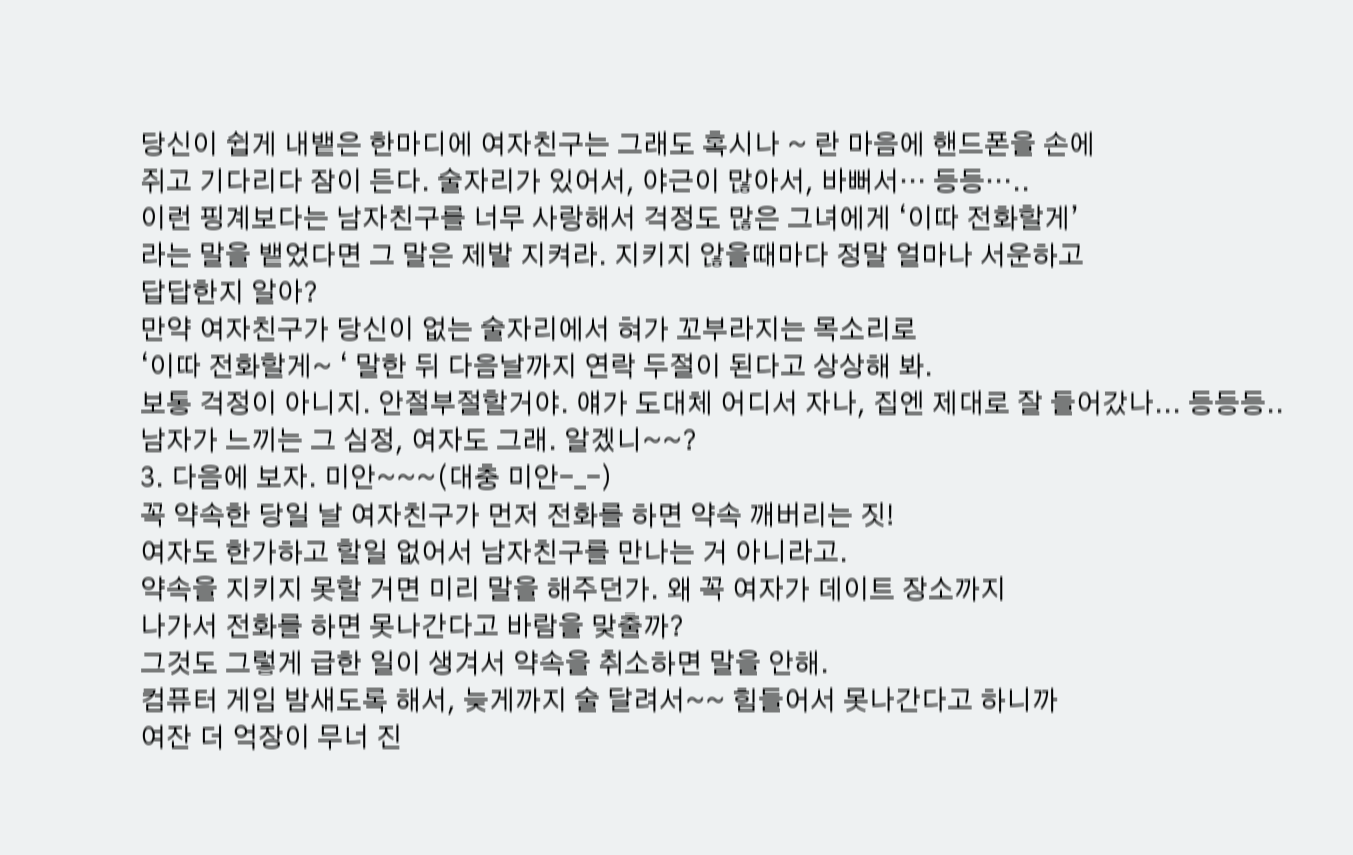당신이 쉽게 내뱉은 한마디에 여자친구는 그래도 혹시나 ~ 란 마음에 핸드폰을 손에
쥐고 기다리다 잠이 든다. 술자리가 있어서, 야근이 많아서, 바뻐서… 등등…..
이런 핑계보다는 남자친구를 너무 사랑해서 걱정도 많은 그녀에게 ‘이따 전화할게’
라는 말을 뱉었다면 그 말은 제발 지켜라. 지키지 않을때마다 정말 얼마나 서운하고
답답한지 알아?
만약 여자친구가 당신이 없는 술자리에서 혀가 꼬부라지는 목소리로
‘이따 전화할게~ ‘ 말한 뒤 다음날까지 연락 두절이 된다고 상상해 봐.
보통 걱정이 아니지. 안절부절할거야. 얘가 도대체 어디서 자나, 집엔 제대로 잘 들어갔나... 등등등..
남자가 느끼는 그 심정, 여자도 그래. 알겠니~~?
3. 다음에 보자. 미안~~~(대충 미안-_-)
꼭 약속한 당일 날 여자친구가 먼저 전화를 하면 약속 깨버리는 짓!
여자도 한가하고 할일 없어서 남자친구를 만나는 거 아니라고.
약속을 지키지 못할 거면 미리 말을 해주던가. 왜 꼭 여자가 데이트 장소까지
나가서 전화를 하면 못나간다고 바람을 맞출까?
그것도 그렇게 급한 일이 생겨서 약속을 취소하면 말을 안해.
컴퓨터 게임 밤새도록 해서, 늦게까지 술 달려서~~ 힘들어서 못나간다고 하니까
여잔 더 억장이 무너 진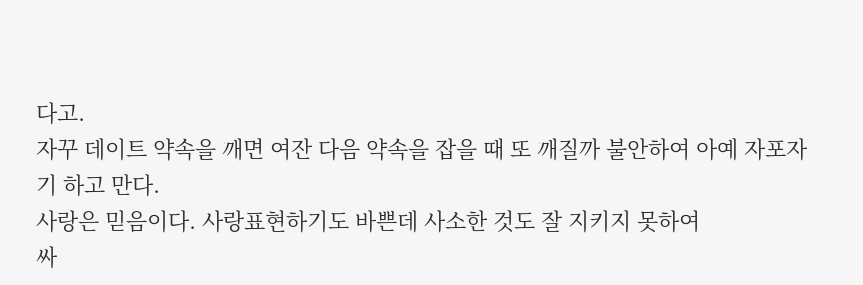다고.
자꾸 데이트 약속을 깨면 여잔 다음 약속을 잡을 때 또 깨질까 불안하여 아예 자포자기 하고 만다.
사랑은 믿음이다. 사랑표현하기도 바쁜데 사소한 것도 잘 지키지 못하여
싸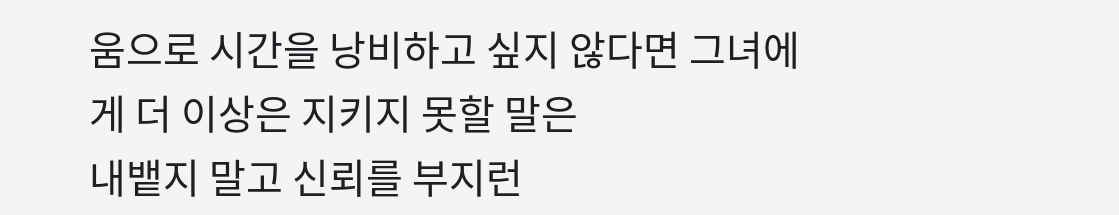움으로 시간을 낭비하고 싶지 않다면 그녀에게 더 이상은 지키지 못할 말은
내뱉지 말고 신뢰를 부지런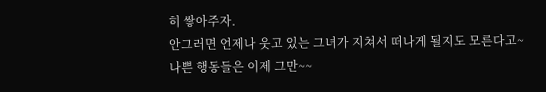히 쌓아주자.
안그러면 언제나 웃고 있는 그녀가 지쳐서 떠나게 될지도 모른다고~
나쁜 행동들은 이제 그만~~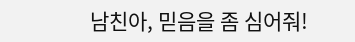남친아, 믿음을 좀 심어줘!